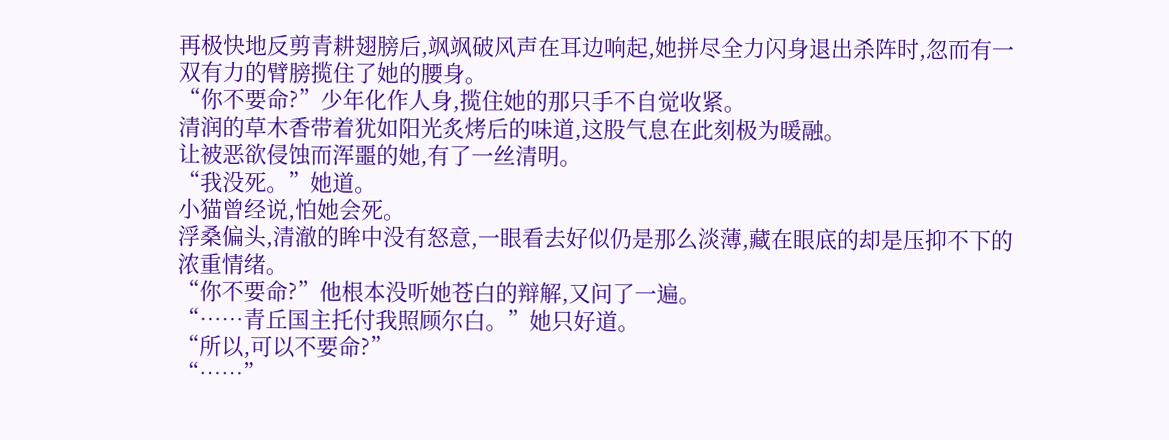再极快地反剪青耕翅膀后,飒飒破风声在耳边响起,她拼尽全力闪身退出杀阵时,忽而有一双有力的臂膀揽住了她的腰身。
“你不要命?”少年化作人身,揽住她的那只手不自觉收紧。
清润的草木香带着犹如阳光炙烤后的味道,这股气息在此刻极为暖融。
让被恶欲侵蚀而浑噩的她,有了一丝清明。
“我没死。”她道。
小猫曾经说,怕她会死。
浮桑偏头,清澈的眸中没有怒意,一眼看去好似仍是那么淡薄,藏在眼底的却是压抑不下的浓重情绪。
“你不要命?”他根本没听她苍白的辩解,又问了一遍。
“……青丘国主托付我照顾尔白。”她只好道。
“所以,可以不要命?”
“……”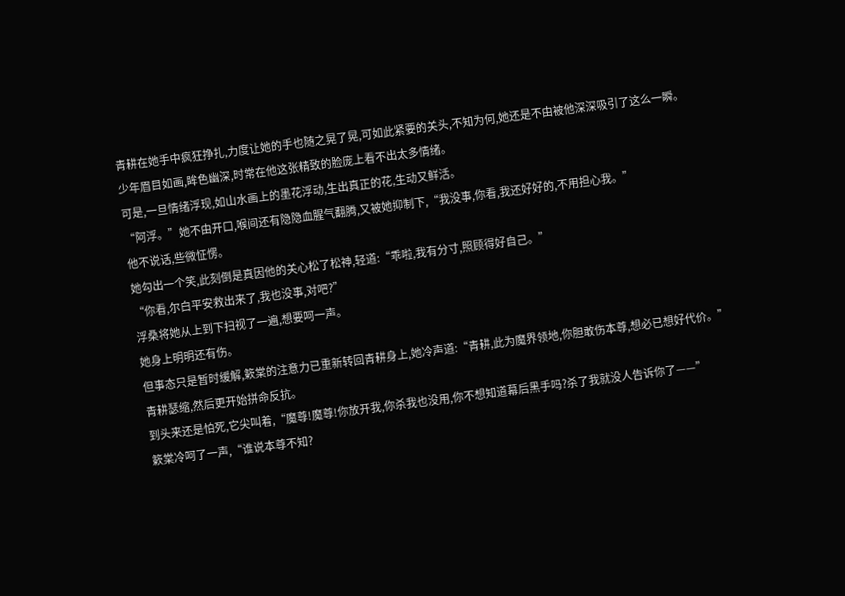青耕在她手中疯狂挣扎,力度让她的手也随之晃了晃,可如此紧要的关头,不知为何,她还是不由被他深深吸引了这么一瞬。
少年眉目如画,眸色幽深,时常在他这张精致的脸庞上看不出太多情绪。
可是,一旦情绪浮现,如山水画上的墨花浮动,生出真正的花,生动又鲜活。
“阿浮。”她不由开口,喉间还有隐隐血腥气翻腾,又被她抑制下,“我没事,你看,我还好好的,不用担心我。”
他不说话,些微怔愣。
她勾出一个笑,此刻倒是真因他的关心松了松神,轻道:“乖啦,我有分寸,照顾得好自己。”
“你看,尔白平安救出来了,我也没事,对吧?”
浮桑将她从上到下扫视了一遍,想要呵一声。
她身上明明还有伤。
但事态只是暂时缓解,簌棠的注意力已重新转回青耕身上,她冷声道:“青耕,此为魔界领地,你胆敢伤本尊,想必已想好代价。”
青耕瑟缩,然后更开始拼命反抗。
到头来还是怕死,它尖叫着,“魔尊!魔尊!你放开我,你杀我也没用,你不想知道幕后黑手吗?杀了我就没人告诉你了——”
簌棠冷呵了一声,“谁说本尊不知?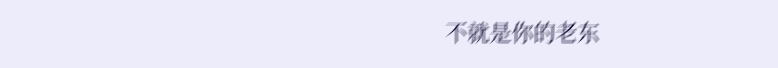不就是你的老东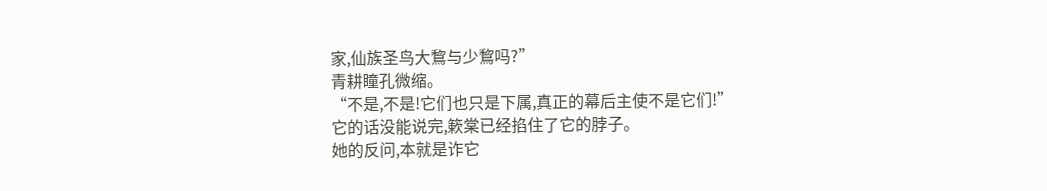家,仙族圣鸟大鵹与少鵹吗?”
青耕瞳孔微缩。
“不是,不是!它们也只是下属,真正的幕后主使不是它们!”
它的话没能说完,簌棠已经掐住了它的脖子。
她的反问,本就是诈它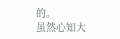的。
虽然心知大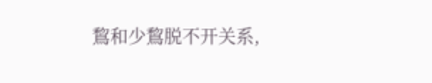鵹和少鵹脱不开关系,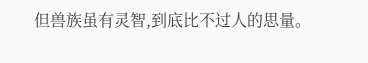但兽族虽有灵智,到底比不过人的思量。